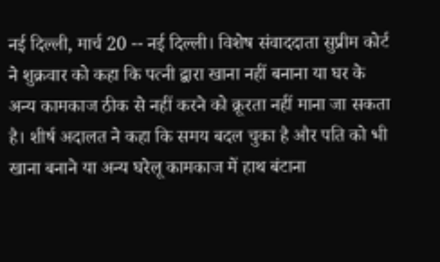नई दिल्ली, मार्च 20 -- नई दिल्ली। विशेष संवाददाता सुप्रीम कोर्ट ने शुक्रवार को कहा कि पत्नी द्वारा खाना नहीं बनाना या घर के अन्य कामकाज ठीक से नहीं करने को क्रूरता नहीं माना जा सकता है। शीर्ष अदालत ने कहा कि समय बदल चुका है और पति को भी खाना बनाने या अन्य घरेलू कामकाज में हाथ बंटाना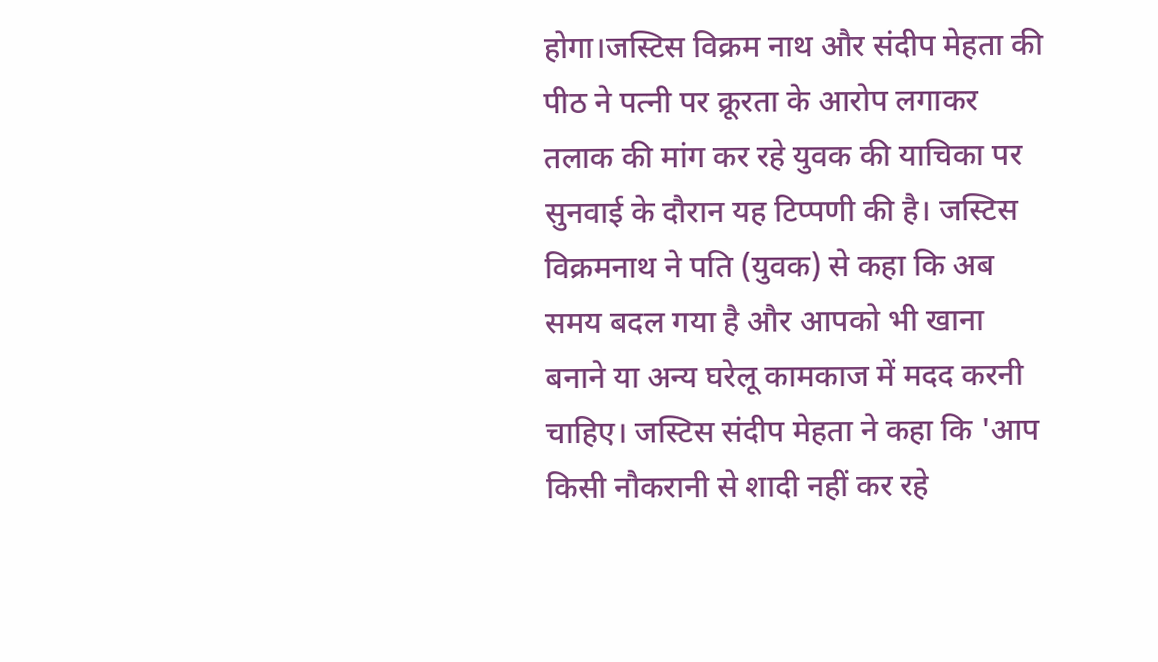होगा।जस्टिस विक्रम नाथ और संदीप मेहता की पीठ ने पत्नी पर क्रूरता के आरोप लगाकर तलाक की मांग कर रहे युवक की याचिका पर सुनवाई के दौरान यह टिप्पणी की है। जस्टिस विक्रमनाथ ने पति (युवक) से कहा कि अब समय बदल गया है और आपको भी खाना बनाने या अन्य घरेलू कामकाज में मदद करनी चाहिए। जस्टिस संदीप मेहता ने कहा कि 'आप किसी नौकरानी से शादी नहीं कर रहे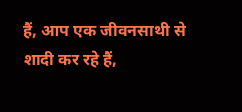हैं, आप एक जीवनसाथी से शादी कर रहे हैं,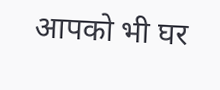आपको भी घर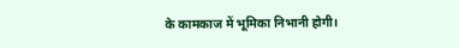के कामकाज में भूमिका निभानी होगी।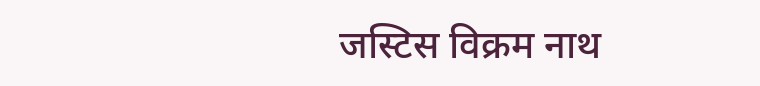जस्टिस विक्रम नाथ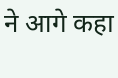ने आगे कहा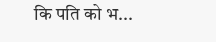कि पति को भ...